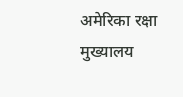अमेरिका रक्षा मुख्यालय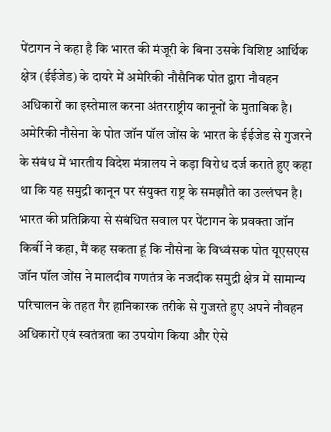पेंटागन ने कहा है कि भारत की मंजूरी के बिना उसके विशिष्ट आर्थिक क्षेत्र (ईईजेड) के दायरे में अमेरिकी नौसैनिक पोत द्वारा नौवहन अधिकारों का इस्तेमाल करना अंतरराष्ट्रीय कानूनों के मुताबिक है।
अमेरिकी नौसेना के पोत जॉन पॉल जोंस के भारत के ईईजेड से गुजरने के संबंध में भारतीय विदेश मंत्रालय ने कड़ा विरोध दर्ज कराते हुए कहा था कि यह समुद्री कानून पर संयुक्त राष्ट्र के समझौते का उल्लंघन है।
भारत की प्रतिक्रिया से संबंधित सवाल पर पेंटागन के प्रवक्ता जॉन किर्बी ने कहा, मैं कह सकता हूं कि नौसेना के विध्वंसक पोत यूएसएस जॉन पॉल जोंस ने मालदीव गणतंत्र के नजदीक समुद्री क्षेत्र में सामान्य परिचालन के तहत गैर हानिकारक तरीके से गुजरते हुए अपने नौवहन अधिकारों एवं स्वतंत्रता का उपयोग किया और ऐसे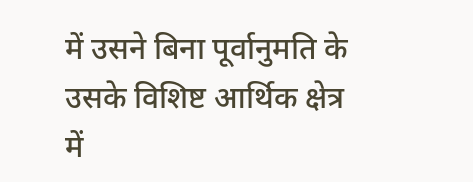में उसने बिना पूर्वानुमति के उसके विशिष्ट आर्थिक क्षेत्र में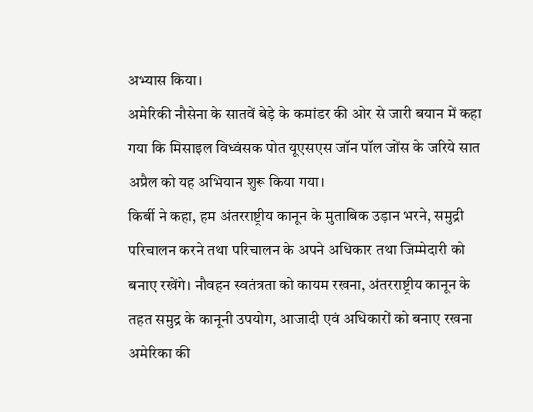अभ्यास किया।
अमेरिकी नौसेना के सातवें बेड़े के कमांडर की ओर से जारी बयान में कहा गया कि मिसाइल विध्वंसक पोत यूएसएस जॉन पॉल जोंस के जरिये सात अप्रैल को यह अभियान शुरू किया गया।
किर्बी ने कहा, हम अंतरराष्ट्रीय कानून के मुताबिक उड़ान भरने, समुद्री परिचालन करने तथा परिचालन के अपने अधिकार तथा जिम्मेदारी को बनाए रखेंगे। नौवहन स्वतंत्रता को कायम रखना, अंतरराष्ट्रीय कानून के तहत समुद्र के कानूनी उपयोग, आजादी एवं अधिकारों को बनाए रखना अमेरिका की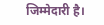जिम्मेदारी है।